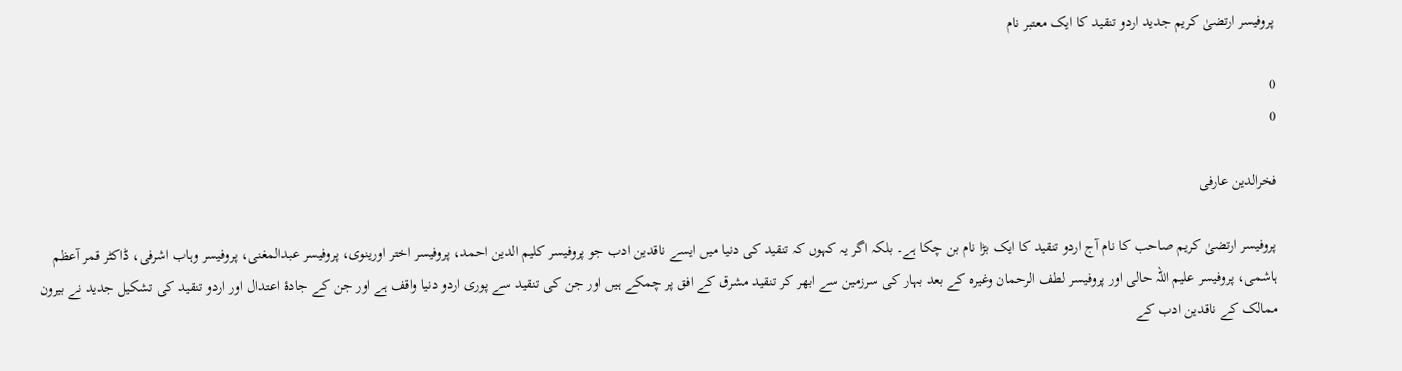پروفیسر ارتضیٰ کریم جدید اردو تنقید کا ایک معتبر نام

0
0

فخرالدین عارفی

پروفیسر ارتضیٰ کریم صاحب کا نام آج اردو تنقید کا ایک بڑا نام بن چکا ہے۔ بلکہ اگر یہ کہوں کہ تنقید کی دنیا میں ایسے ناقدین ادب جو پروفیسر کلیم الدین احمد، پروفیسر اختر اورینوی، پروفیسر عبدالمغنی، پروفیسر وہاب اشرفی، ڈاکٹر قمر آعظم ہاشمی، پروفیسر علیم اللہ حالی اور پروفیسر لطف الرحمان وغیرہ کے بعد بہار کی سرزمین سے ابھر کر تنقید مشرق کے افق پر چمکے ہیں اور جن کی تنقید سے پوری اردو دنیا واقف ہے اور جن کے جادۂ اعتدال اور اردو تنقید کی تشکیل جدید نے بیرون ممالک کے ناقدین ادب کے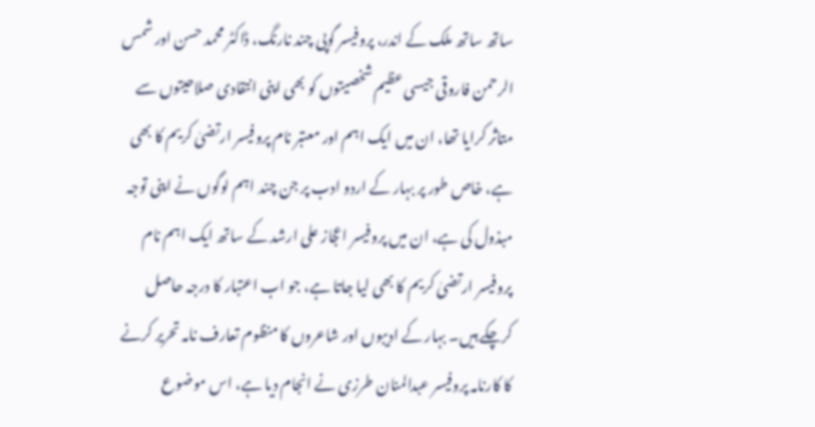ساتھ ساتھ ملک کے اندر، پروفیسر گوپی چند نارنگ، ڈاکٹر محمد حسن اور شمس الرحمن فاروقی جیسی عظیم شخصیتوں کو بھی اپنی انتقادی صلاحیتوں سے متاثر کرایا تھا، ان میں ایک اہم اور معتبر نام پروفیسر ارتضیٰ کریم کا بھی ہے، خاص طور پر بہار کے اردو ادب پر جن چند اہم لوگوں نے اپنی توجہ مبذول کی ہے، ان میں پروفیسر اعجاز علی ارشد کے ساتھ ایک اہم نام پروفیسر ارتضیٰ کریم کا بھی لیا جاتا ہے، جو اب اعتبار کا درجہ حاصل کرچکے ہیں۔ بہار کے ادیبوں اور شاعروں کا منظوم تعارف نامہ تحریر کرنے کا کارنامہ پروفیسر عبدالمنان طرزی نے انجام دیا ہے، اس موضوع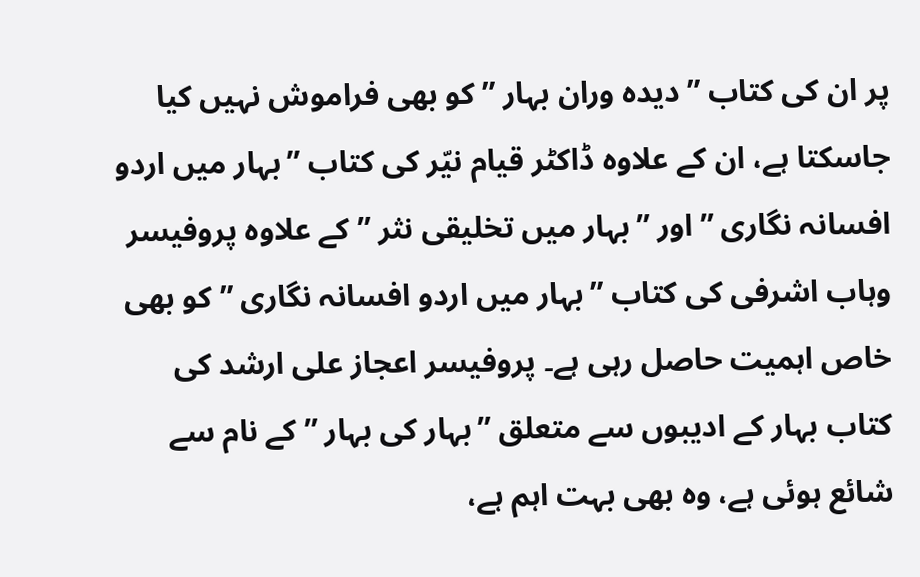پر ان کی کتاب ”دیدہ وران بہار ” کو بھی فراموش نہیں کیا جاسکتا ہے، ان کے علاوہ ڈاکٹر قیام نیّر کی کتاب ”بہار میں اردو افسانہ نگاری ” اور ”بہار میں تخلیقی نثر ” کے علاوہ پروفیسر وہاب اشرفی کی کتاب ”بہار میں اردو افسانہ نگاری ” کو بھی خاص اہمیت حاصل رہی ہے۔ پروفیسر اعجاز علی ارشد کی کتاب بہار کے ادیبوں سے متعلق ”بہار کی بہار ” کے نام سے شائع ہوئی ہے، وہ بھی بہت اہم ہے،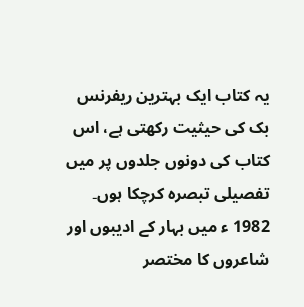یہ کتاب ایک بہترین ریفرنس بک کی حیثیت رکھتی ہے، اس کتاب کی دونوں جلدوں پر میں تفصیلی تبصرہ کرچکا ہوں۔ 1982 ء میں بہار کے ادیبوں اور شاعروں کا مختصر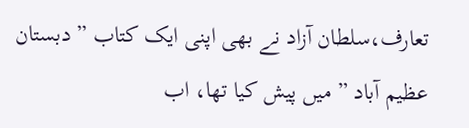تعارف،سلطان آزاد نے بھی اپنی ایک کتاب ” دبستان عظیم آباد ” میں پیش کیا تھا، اب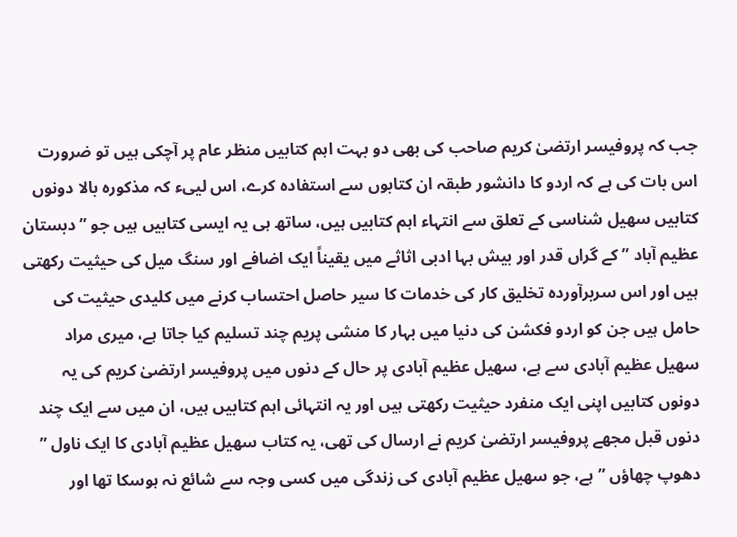جب کہ پروفیسر ارتضیٰ کریم صاحب کی بھی دو بہت اہم کتابیں منظر عام پر آچکی ہیں تو ضرورت اس بات کی ہے کہ اردو کا دانشور طبقہ ان کتابوں سے استفادہ کرے، اس لییء کہ مذکورہ بالا دونوں کتابیں سھیل شناسی کے تعلق سے انتہاء اہم کتابیں ہیں، ساتھ ہی یہ ایسی کتابیں ہیں جو ”دبستان عظیم آباد ” کے گراں قدر اور بیش بہا ادبی اثاثے میں یقیناً ایک اضافے اور سنگ میل کی حیثیت رکھتی ہیں اور اس سربرآوردہ تخلیق کار کی خدمات کا سیر حاصل احتساب کرنے میں کلیدی حیثیت کی حامل ہیں جن کو اردو فکشن کی دنیا میں بہار کا منشی پریم چند تسلیم کیا جاتا ہے، میری مراد سھیل عظیم آبادی سے ہے، سھیل عظیم آبادی پر حال کے دنوں میں پروفیسر ارتضیٰ کریم کی یہ دونوں کتابیں اپنی ایک منفرد حیثیت رکھتی ہیں اور یہ انتہائی اہم کتابیں ہیں، ان میں سے ایک چند دنوں قبل مجھے پروفیسر ارتضیٰ کریم نے ارسال کی تھی، یہ کتاب سھیل عظیم آبادی کا ایک ناول ” دھوپ چھاؤں ” ہے، جو سھیل عظیم آبادی کی زندگی میں کسی وجہ سے شائع نہ ہوسکا تھا اور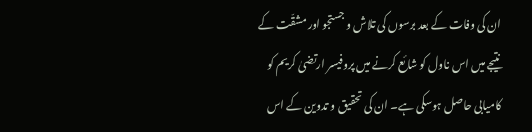ان کی وفات کے بعد برسوں کی تلاش و جستجو اور مشقّت کے نتیجے میں اس ناول کو شائع کرنے میں پروفیسر ارتضیٰ کریم کو کامیابی حاصل ہوسکی ہے۔ ان کی تحقیق و تدوین کے اس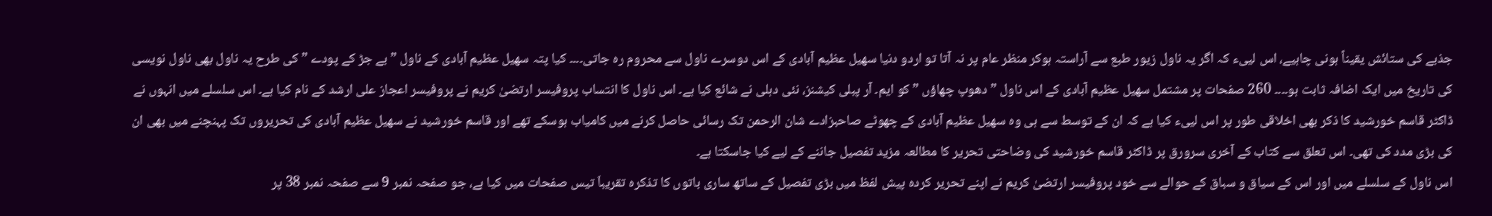جذبے کی ستائش یقیناً ہونی چاہیے، اس لییء کہ اگر یہ ناول زیور طبع سے آراستہ ہوکر منظر عام پر نہ آتا تو اردو دنیا سھیل عظیم آبادی کے اس دوسرے ناول سے محروم رہ جاتی۔۔۔۔ کیا پتہ سھیل عظیم آبادی کے ناول ”بے جڑ کے پودے ” کی طرح یہ ناول بھی ناول نویسی کی تاریخ میں ایک اضافہ ثابت ہو۔۔۔۔ 260 صفحات پر مشتمل سھیل عظیم آبادی کے اس ناول ” دھوپ چھاؤں ” کو ایم۔ آر پبلی کیشنز، نئی دہلی نے شائع کیا ہے۔ اس ناول کا انتساب پروفیسر ارتضیٰ کریم نے پروفیسر اعجاز علی ارشد کے نام کیا ہے۔ اس سلسلے میں انہوں نے ڈاکٹر قاسم خورشید کا ذکر بھی اخلاقی طور پر اس لییء کیا ہے کہ ان کے توسط سے ہی وہ سھیل عظیم آبادی کے چھوٹے صاحبزادے شان الرحمن تک رسائی حاصل کرنے میں کامیاب ہوسکے تھے اور قاسم خورشید نے سھیل عظیم آبادی کی تحریروں تک پہنچنے میں بھی ان کی بڑی مدد کی تھی۔ اس تعلق سے کتاب کے آخری سرورق پر ڈاکٹر قاسم خورشید کی وضاحتی تحریر کا مطالعہ مزید تفصیل جاننے کے لیے کیا جاسکتا ہے۔
اس ناول کے سلسلے میں اور اس کے سیاق و سباق کے حوالے سے خود پروفیسر ارتضیٰ کریم نے اپنے تحریر کردہ پیش لفظ میں بڑی تفصیل کے ساتھ ساری باتوں کا تذکرہ تقریباّ تیس صفحات میں کیا ہے، جو صفحہ نمبر 9 سے صفحہ نمبر 38 پر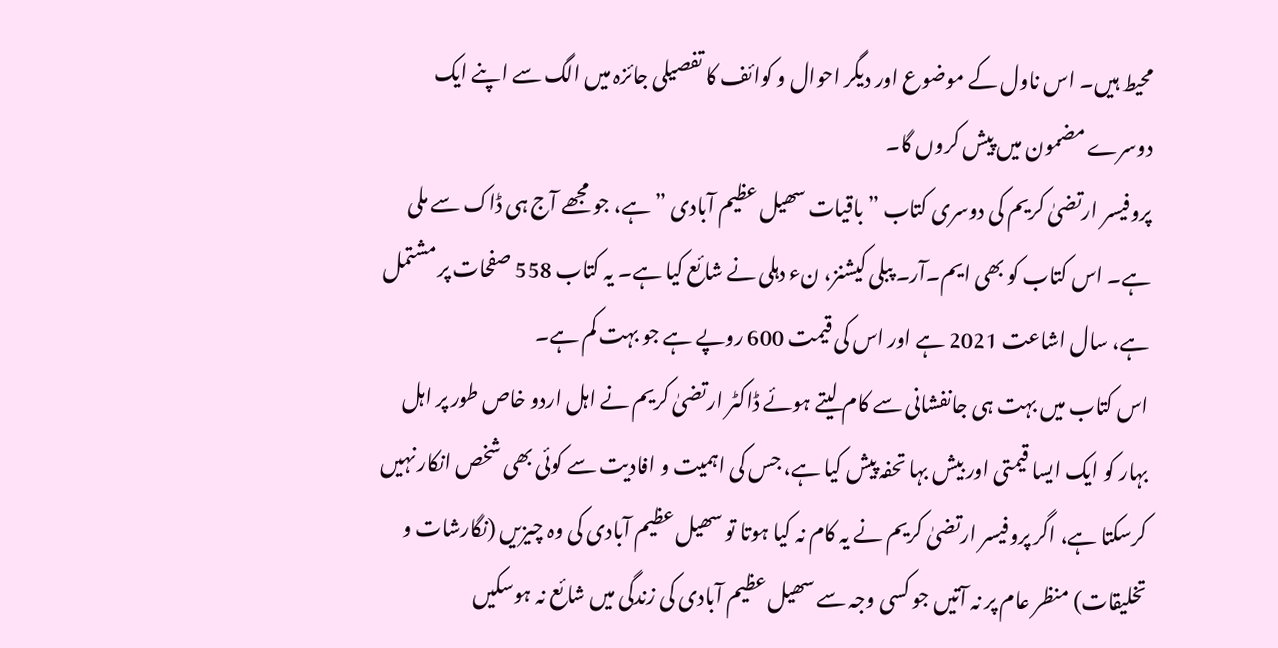محیط ہیں۔ اس ناول کے موضوع اور دیگر احوال و کوائف کا تفصیلی جائزہ میں الگ سے اپنے ایک دوسرے مضمون میں پیش کروں گا۔
پروفیسر ارتضیٰ کریم کی دوسری کتاب ” باقیات سھیل عظیم آبادی ” ہے، جو مجھے آج ہی ڈاک سے ملی ہے۔ اس کتاب کو بھی ایم۔آر۔ پبلی کیشنز، نء دہلی نے شائع کیا ہے۔ یہ کتاب 558 صفحات پر مشتمل ہے، سال اشاعت 2021 ہے اور اس کی قیمت 600 روپے ہے جو بہت کم ہے۔
اس کتاب میں بہت ہی جانفشانی سے کام لیتے ہوئے ڈاکٹر ارتضیٰ کریم نے اہل اردو خاص طور پر اہل بہار کو ایک ایسا قیمتی اور بیش بہا تحفہ پیش کیا ہے، جس کی اہمیت و افادیت سے کوئی بھی شخص انکار نہیں کرسکتا ہے، اگر پروفیسر ارتضیٰ کریم نے یہ کام نہ کیا ہوتا تو سھیل عظیم آبادی کی وہ چیزیں (نگارشات و تخلیقات) منظر عام پر نہ آتیں جو کسی وجہ سے سھیل عظیم آبادی کی زندگی میں شائع نہ ہوسکیں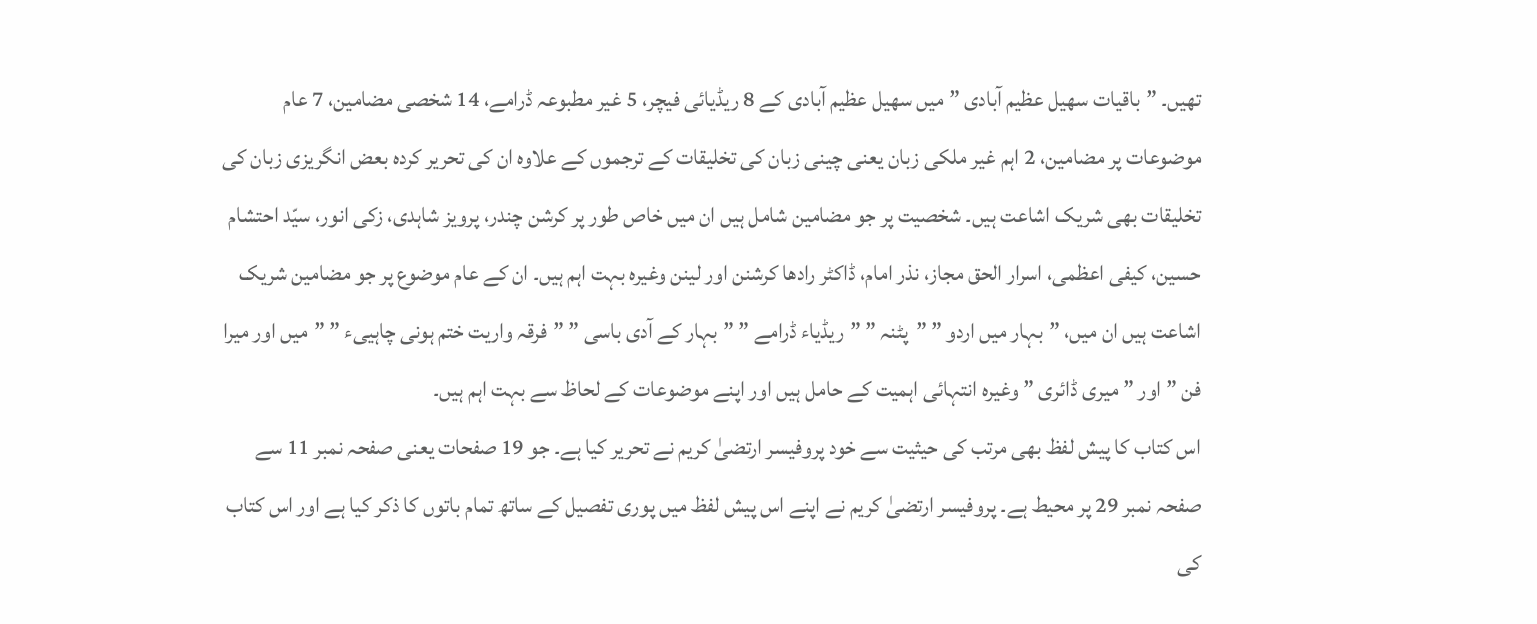تھیں۔ ”باقیات سھیل عظیم آبادی ” میں سھیل عظیم آبادی کے 8 ریڈیائی فیچر، 5 غیر مطبوعہ ڈرامے، 14 شخصی مضامین، 7 عام موضوعات پر مضامین، 2 اہم غیر ملکی زبان یعنی چینی زبان کی تخلیقات کے ترجموں کے علاوہ ان کی تحریر کردہ بعض انگریزی زبان کی تخلیقات بھی شریک اشاعت ہیں۔ شخصیت پر جو مضامین شامل ہیں ان میں خاص طور پر کرشن چندر، پرویز شاہدی، زکی انور، سیّد احتشام حسین، کیفی اعظمی، اسرار الحق مجاز، نذر امام، ڈاکٹر رادھا کرشنن اور لینن وغیرہ بہت اہم ہیں۔ ان کے عام موضوع پر جو مضامین شریک اشاعت ہیں ان میں، ”بہار میں اردو ” ”پٹنہ ” ”ریڈیاء ڈرامے ” ”بہار کے آدی باسی ” ”فرقہ واریت ختم ہونی چاہییء ” ”میں اور میرا فن ” اور ” میری ڈائری ” وغیرہ انتہائی اہمیت کے حامل ہیں اور اپنے موضوعات کے لحاظ سے بہت اہم ہیں۔
اس کتاب کا پیش لفظ بھی مرتب کی حیثیت سے خود پروفیسر ارتضیٰ کریم نے تحریر کیا ہے۔ جو 19 صفحات یعنی صفحہ نمبر 11 سے صفحہ نمبر 29 پر محیط ہے۔ پروفیسر ارتضیٰ کریم نے اپنے اس پیش لفظ میں پوری تفصیل کے ساتھ تمام باتوں کا ذکر کیا ہے اور اس کتاب کی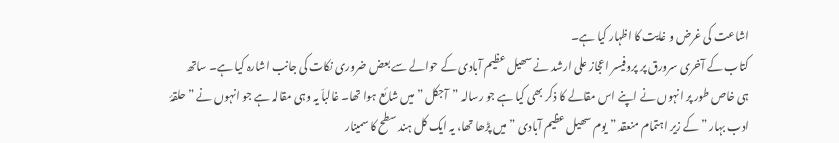اشاعت کی غرض و غایت کا اظہار کیا ہے۔
کتاب کے آخری سرورق پر پروفیسر اعجاز علی ارشد نے سھیل عظیم آبادی کے حوالے سے بعض ضروری نکات کی جانب اشارہ کیا ہے۔ ساتھ ہی خاص طور پر انہوں نے اپنے اس مقالے کا ذکر بھی کیا ہے جو رسالہ ”آجکل ” میں شائع ہوا تھا۔ غالباّ یہ وہی مقالہ ہے جو انہوں نے ”حلقۂ ادب بہار ” کے زیر اہتمام منعقد ”یوم سھیل عظیم آبادی ” میں پڑھا تھا، یہ ایک کل ہند سطح کا سمینار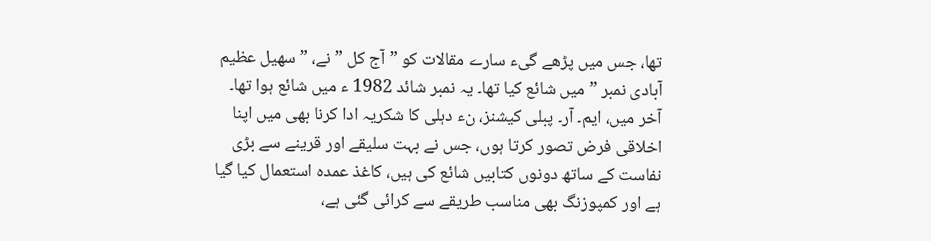تھا، جس میں پڑھے گیء سارے مقالات کو ”آج کل ” نے، ”سھیل عظیم آبادی نمبر ” میں شائع کیا تھا۔ یہ نمبر شائد 1982 ء میں شائع ہوا تھا۔
آخر میں، ایم۔ آر۔ پبلی کیشنز، نء دہلی کا شکریہ ادا کرنا بھی میں اپنا اخلاقی فرض تصور کرتا ہوں، جس نے بہت سلیقے اور قرینے سے بڑی نفاست کے ساتھ دونوں کتابیں شائع کی ہیں، کاغذ عمدہ استعمال کیا گیا ہے اور کمپوزنگ بھی مناسب طریقے سے کرائی گئی ہے،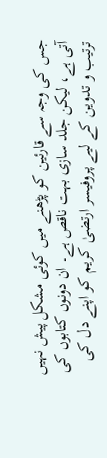جس کی وجہ سے قارئین کو پڑھنے میں کوئی مشکل پیش نہیں آتی ہے، لیکن جلد سازی بہت ناقص ہے۔ ان دونوں کتابوں کی ترتیب و تدوین کے لیے پروفیسر ارتضیٰ کریم کو اپنے دل کی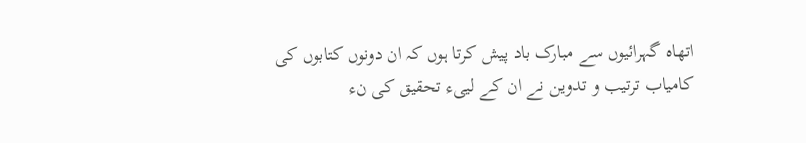اتھاہ گہرائیوں سے مبارک باد پیش کرتا ہوں کہ ان دونوں کتابوں کی کامیاب ترتیب و تدوین نے ان کے لییء تحقیق کی نء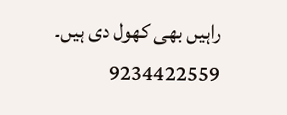راہیں بھی کھول دی ہیں۔
9234422559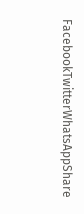FacebookTwitterWhatsAppShare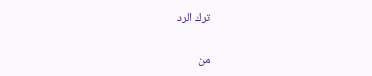ترك الرد

من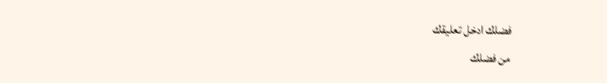فضلك ادخل تعليقك
من فضلك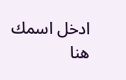ادخل اسمك هنا